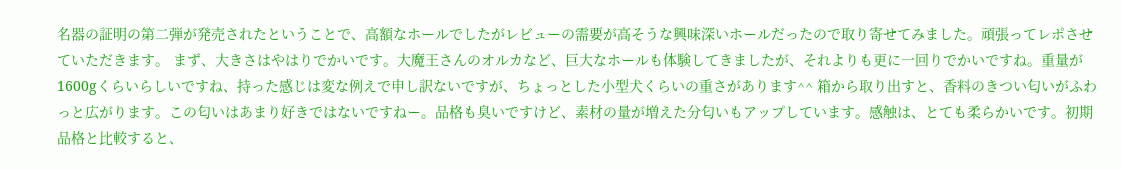名器の証明の第二弾が発売されたということで、高額なホールでしたがレビューの需要が高そうな興味深いホールだったので取り寄せてみました。頑張ってレポさせていただきます。 まず、大きさはやはりでかいです。大魔王さんのオルカなど、巨大なホールも体験してきましたが、それよりも更に一回りでかいですね。重量が1600gくらいらしいですね、持った感じは変な例えで申し訳ないですが、ちょっとした小型犬くらいの重さがあります^^ 箱から取り出すと、香料のきつい匂いがふわっと広がります。この匂いはあまり好きではないですねー。品格も臭いですけど、素材の量が増えた分匂いもアップしています。感触は、とても柔らかいです。初期品格と比較すると、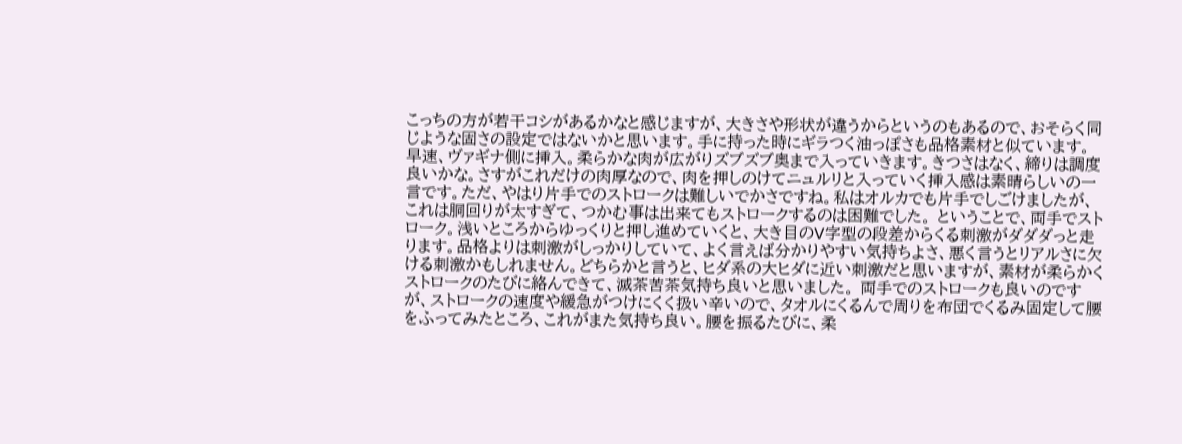こっちの方が若干コシがあるかなと感じますが、大きさや形状が違うからというのもあるので、おそらく同じような固さの設定ではないかと思います。手に持った時にギラつく油っぽさも品格素材と似ています。 早速、ヴァギナ側に挿入。柔らかな肉が広がりズブズブ奥まで入っていきます。きつさはなく、締りは調度良いかな。さすがこれだけの肉厚なので、肉を押しのけてニュルリと入っていく挿入感は素晴らしいの一言です。ただ、やはり片手でのストロークは難しいでかさですね。私はオルカでも片手でしごけましたが、これは胴回りが太すぎて、つかむ事は出来てもストロークするのは困難でした。 ということで、両手でストローク。浅いところからゆっくりと押し進めていくと、大き目のV字型の段差からくる刺激がダダダっと走ります。品格よりは刺激がしっかりしていて、よく言えば分かりやすい気持ちよさ、悪く言うとリアルさに欠ける刺激かもしれません。どちらかと言うと、ヒダ系の大ヒダに近い刺激だと思いますが、素材が柔らかくストロークのたびに絡んできて、滅茶苦茶気持ち良いと思いました。 両手でのストロークも良いのですが、ストロークの速度や緩急がつけにくく扱い辛いので、タオルにくるんで周りを布団でくるみ固定して腰をふってみたところ、これがまた気持ち良い。腰を振るたびに、柔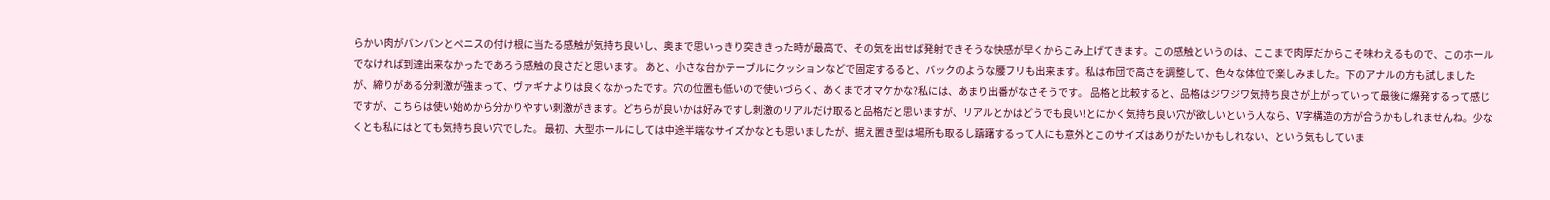らかい肉がパンパンとペニスの付け根に当たる感触が気持ち良いし、奥まで思いっきり突ききった時が最高で、その気を出せば発射できそうな快感が早くからこみ上げてきます。この感触というのは、ここまで肉厚だからこそ味わえるもので、このホールでなければ到達出来なかったであろう感触の良さだと思います。 あと、小さな台かテーブルにクッションなどで固定するると、バックのような腰フリも出来ます。私は布団で高さを調整して、色々な体位で楽しみました。下のアナルの方も試しましたが、締りがある分刺激が強まって、ヴァギナよりは良くなかったです。穴の位置も低いので使いづらく、あくまでオマケかな?私には、あまり出番がなさそうです。 品格と比較すると、品格はジワジワ気持ち良さが上がっていって最後に爆発するって感じですが、こちらは使い始めから分かりやすい刺激がきます。どちらが良いかは好みですし刺激のリアルだけ取ると品格だと思いますが、リアルとかはどうでも良い!とにかく気持ち良い穴が欲しいという人なら、V字構造の方が合うかもしれませんね。少なくとも私にはとても気持ち良い穴でした。 最初、大型ホールにしては中途半端なサイズかなとも思いましたが、据え置き型は場所も取るし躊躇するって人にも意外とこのサイズはありがたいかもしれない、という気もしていま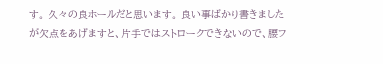す。 久々の良ホールだと思います。 良い事ばかり書きましたが欠点をあげますと、片手ではストロークできないので、腰フ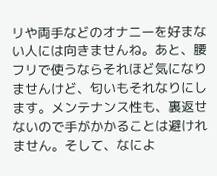リや両手などのオナニーを好まない人には向きませんね。あと、腰フリで使うならそれほど気になりませんけど、匂いもそれなりにします。メンテナンス性も、裏返せないので手がかかることは避けれません。そして、なによ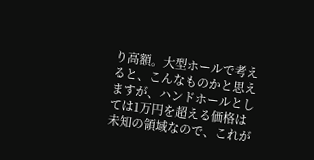り高額。大型ホールで考えると、こんなものかと思えますが、ハンドホールとしては1万円を超える価格は未知の領域なので、これが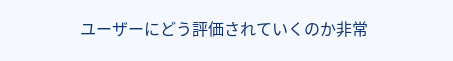ユーザーにどう評価されていくのか非常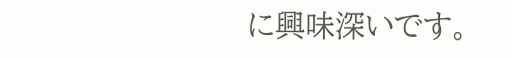に興味深いです。